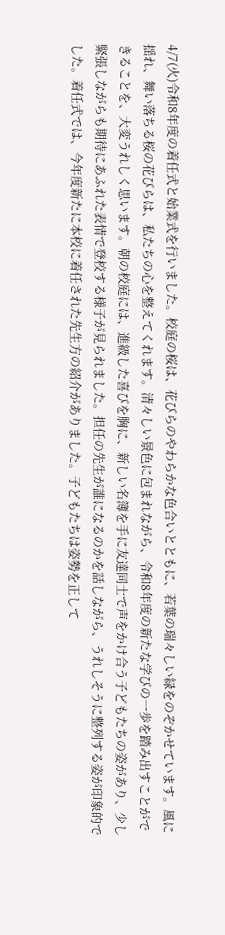4/7(火)令和8年度の着任式と始業式を行いました。校庭の桜は、花びらのやわらかな色合いとともに、若葉の瑞々しい緑をのぞかせています。風に揺れ、舞い落ちる桜の花びらは、私たちの心を整えてくれます。清々しい景色に包まれながら、令和8年度の新たな学びの一歩を踏み出すことができることを、大変うれしく思います。朝の校庭には、進級した喜びを胸に、新しい名簿を手に友達同士で声をかけ合う子どもたちの姿があり、少し緊張しながらも期待にあふれた表情で登校する様子が見られました。担任の先生が誰になるのかを話しながら、うれしそうに整列する姿が印象的でした。着任式では、今年度新たに本校に着任された先生方の紹介がありました。子どもたちは姿勢を正して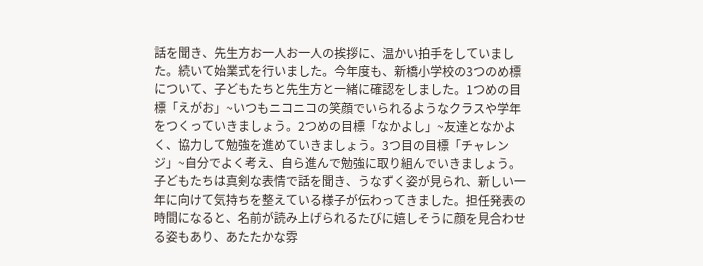話を聞き、先生方お一人お一人の挨拶に、温かい拍手をしていました。続いて始業式を行いました。今年度も、新橋小学校の3つのめ標について、子どもたちと先生方と一緒に確認をしました。1つめの目標「えがお」~いつもニコニコの笑顔でいられるようなクラスや学年をつくっていきましょう。2つめの目標「なかよし」~友達となかよく、協力して勉強を進めていきましょう。3つ目の目標「チャレンジ」~自分でよく考え、自ら進んで勉強に取り組んでいきましょう。子どもたちは真剣な表情で話を聞き、うなずく姿が見られ、新しい一年に向けて気持ちを整えている様子が伝わってきました。担任発表の時間になると、名前が読み上げられるたびに嬉しそうに顔を見合わせる姿もあり、あたたかな雰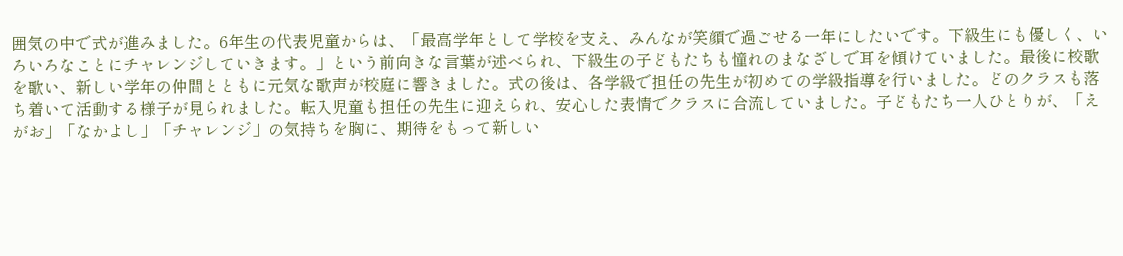囲気の中で式が進みました。6年生の代表児童からは、「最高学年として学校を支え、みんなが笑顔で過ごせる一年にしたいです。下級生にも優しく、いろいろなことにチャレンジしていきます。」という前向きな言葉が述べられ、下級生の子どもたちも憧れのまなざしで耳を傾けていました。最後に校歌を歌い、新しい学年の仲間とともに元気な歌声が校庭に響きました。式の後は、各学級で担任の先生が初めての学級指導を行いました。どのクラスも落ち着いて活動する様子が見られました。転入児童も担任の先生に迎えられ、安心した表情でクラスに合流していました。子どもたち一人ひとりが、「えがお」「なかよし」「チャレンジ」の気持ちを胸に、期待をもって新しい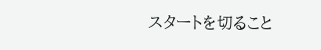スタートを切ること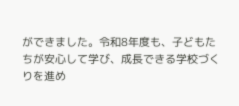ができました。令和8年度も、子どもたちが安心して学び、成長できる学校づくりを進め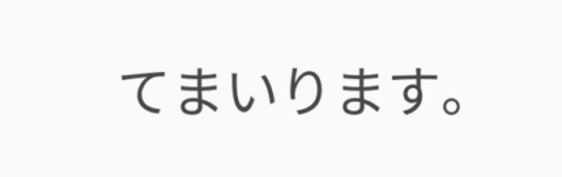てまいります。